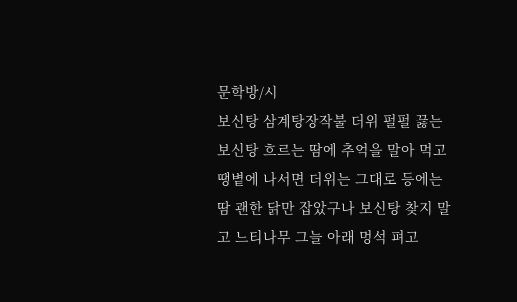문학방/시
보신탕 삼계탕장작불 더위 펄펄 끓는 보신탕 흐르는 땀에 추억을 말아 먹고 땡볕에 나서면 더위는 그대로 등에는 땀 괜한 닭만 잡았구나 보신탕 찾지 말고 느티나무 그늘 아래 멍석 펴고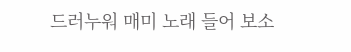드러누워 매미 노래 들어 보소